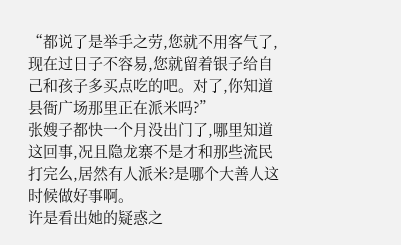“都说了是举手之劳,您就不用客气了,现在过日子不容易,您就留着银子给自己和孩子多买点吃的吧。对了,你知道县衙广场那里正在派米吗?”
张嫂子都快一个月没出门了,哪里知道这回事,况且隐龙寨不是才和那些流民打完么,居然有人派米?是哪个大善人这时候做好事啊。
许是看出她的疑惑之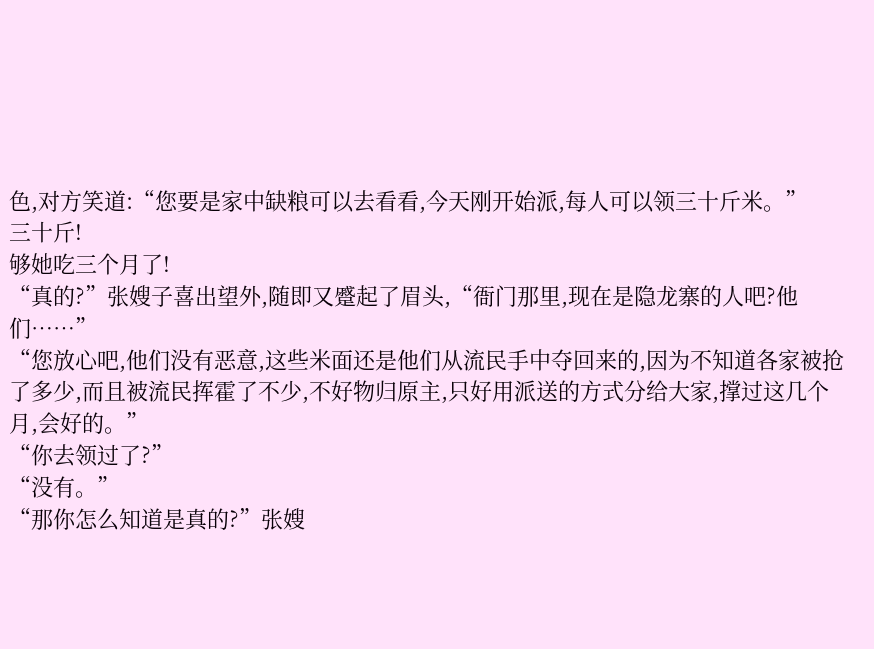色,对方笑道:“您要是家中缺粮可以去看看,今天刚开始派,每人可以领三十斤米。”
三十斤!
够她吃三个月了!
“真的?”张嫂子喜出望外,随即又蹙起了眉头,“衙门那里,现在是隐龙寨的人吧?他们……”
“您放心吧,他们没有恶意,这些米面还是他们从流民手中夺回来的,因为不知道各家被抢了多少,而且被流民挥霍了不少,不好物归原主,只好用派送的方式分给大家,撑过这几个月,会好的。”
“你去领过了?”
“没有。”
“那你怎么知道是真的?”张嫂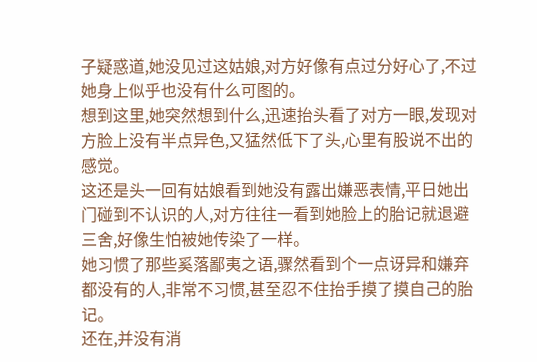子疑惑道,她没见过这姑娘,对方好像有点过分好心了,不过她身上似乎也没有什么可图的。
想到这里,她突然想到什么,迅速抬头看了对方一眼,发现对方脸上没有半点异色,又猛然低下了头,心里有股说不出的感觉。
这还是头一回有姑娘看到她没有露出嫌恶表情,平日她出门碰到不认识的人,对方往往一看到她脸上的胎记就退避三舍,好像生怕被她传染了一样。
她习惯了那些奚落鄙夷之语,骤然看到个一点讶异和嫌弃都没有的人,非常不习惯,甚至忍不住抬手摸了摸自己的胎记。
还在,并没有消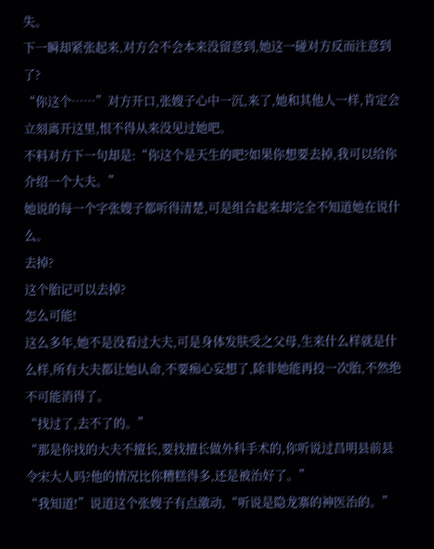失。
下一瞬却紧张起来,对方会不会本来没留意到,她这一碰对方反而注意到了?
“你这个……”对方开口,张嫂子心中一沉,来了,她和其他人一样,肯定会立刻离开这里,恨不得从来没见过她吧。
不料对方下一句却是:“你这个是天生的吧?如果你想要去掉,我可以给你介绍一个大夫。”
她说的每一个字张嫂子都听得清楚,可是组合起来却完全不知道她在说什么。
去掉?
这个胎记可以去掉?
怎么可能!
这么多年,她不是没看过大夫,可是身体发肤受之父母,生来什么样就是什么样,所有大夫都让她认命,不要痴心妄想了,除非她能再投一次胎,不然绝不可能消得了。
“找过了,去不了的。”
“那是你找的大夫不擅长,要找擅长做外科手术的,你听说过昌明县前县令宋大人吗?他的情况比你糟糕得多,还是被治好了。”
“我知道!”说道这个张嫂子有点激动,“听说是隐龙寨的神医治的。”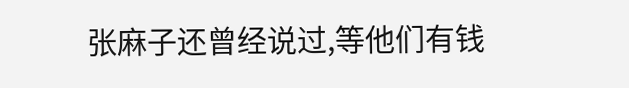张麻子还曾经说过,等他们有钱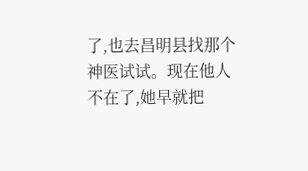了,也去昌明县找那个神医试试。现在他人不在了,她早就把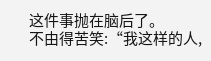这件事抛在脑后了。
不由得苦笑:“我这样的人,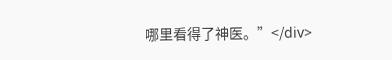哪里看得了神医。”</div>